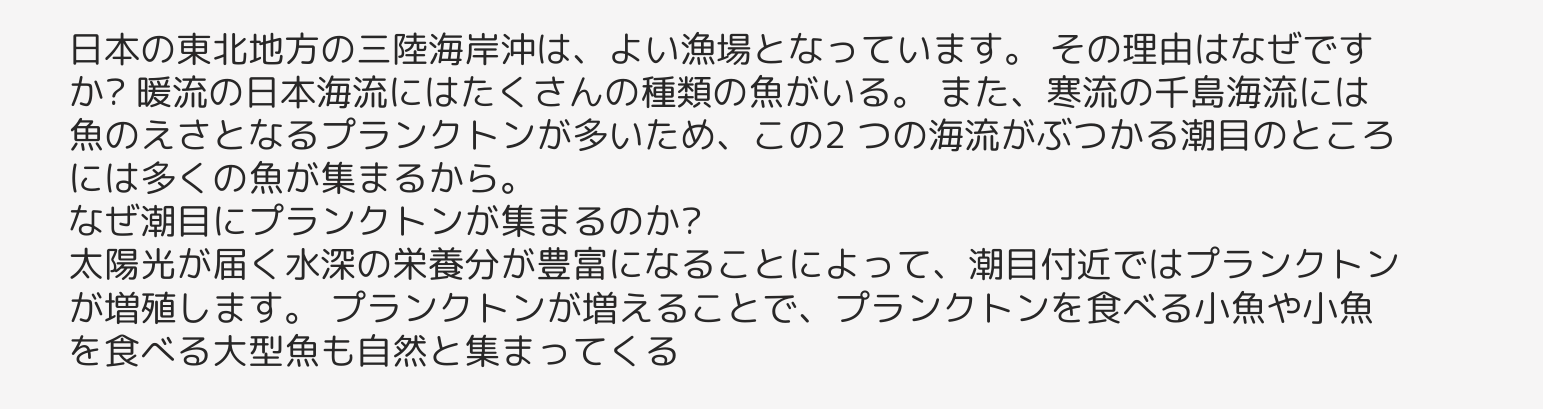日本の東北地方の三陸海岸沖は、よい漁場となっています。 その理由はなぜですか? 暖流の日本海流にはたくさんの種類の魚がいる。 また、寒流の千島海流には魚のえさとなるプランクトンが多いため、この2 つの海流がぶつかる潮目のところには多くの魚が集まるから。
なぜ潮目にプランクトンが集まるのか?
太陽光が届く水深の栄養分が豊富になることによって、潮目付近ではプランクトンが増殖します。 プランクトンが増えることで、プランクトンを食べる小魚や小魚を食べる大型魚も自然と集まってくる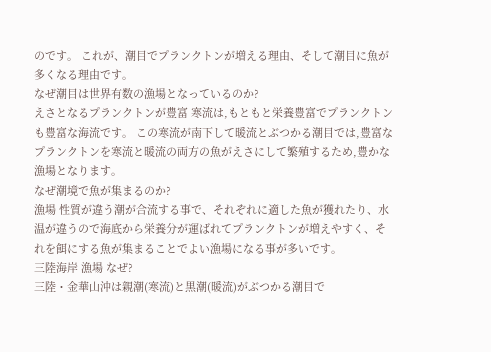のです。 これが、潮目でプランクトンが増える理由、そして潮目に魚が多くなる理由です。
なぜ潮目は世界有数の漁場となっているのか?
えさとなるプランクトンが豊富 寒流は,もともと栄養豊富でプランクトンも豊富な海流です。 この寒流が南下して暖流とぶつかる潮目では,豊富なプランクトンを寒流と暖流の両方の魚がえさにして繁殖するため,豊かな漁場となります。
なぜ潮境で魚が集まるのか?
漁場 性質が違う潮が合流する事で、それぞれに適した魚が獲れたり、水温が違うので海底から栄養分が運ばれてプランクトンが増えやすく、それを餌にする魚が集まることでよい漁場になる事が多いです。
三陸海岸 漁場 なぜ?
三陸・金華山沖は親潮(寒流)と黒潮(暖流)がぶつかる潮目で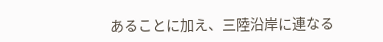あることに加え、三陸沿岸に連なる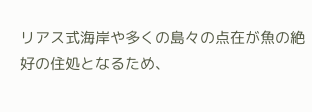リアス式海岸や多くの島々の点在が魚の絶好の住処となるため、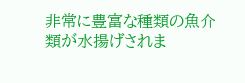非常に豊富な種類の魚介類が水揚げされま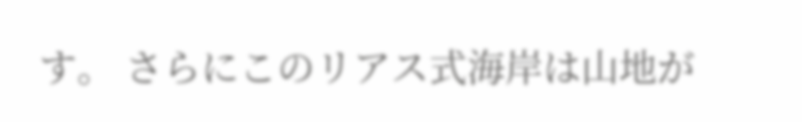す。 さらにこのリアス式海岸は山地が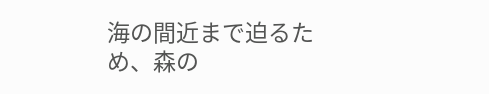海の間近まで迫るため、森の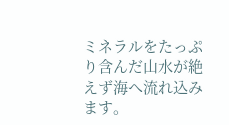ミネラルをたっぷり含んだ山水が絶えず海へ流れ込みます。